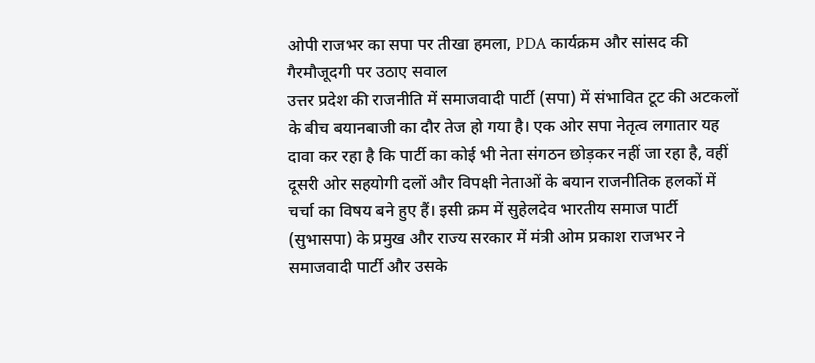ओपी राजभर का सपा पर तीखा हमला, PDA कार्यक्रम और सांसद की गैरमौजूदगी पर उठाए सवाल
उत्तर प्रदेश की राजनीति में समाजवादी पार्टी (सपा) में संभावित टूट की अटकलों के बीच बयानबाजी का दौर तेज हो गया है। एक ओर सपा नेतृत्व लगातार यह दावा कर रहा है कि पार्टी का कोई भी नेता संगठन छोड़कर नहीं जा रहा है, वहीं दूसरी ओर सहयोगी दलों और विपक्षी नेताओं के बयान राजनीतिक हलकों में चर्चा का विषय बने हुए हैं। इसी क्रम में सुहेलदेव भारतीय समाज पार्टी (सुभासपा) के प्रमुख और राज्य सरकार में मंत्री ओम प्रकाश राजभर ने समाजवादी पार्टी और उसके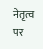नेतृत्व पर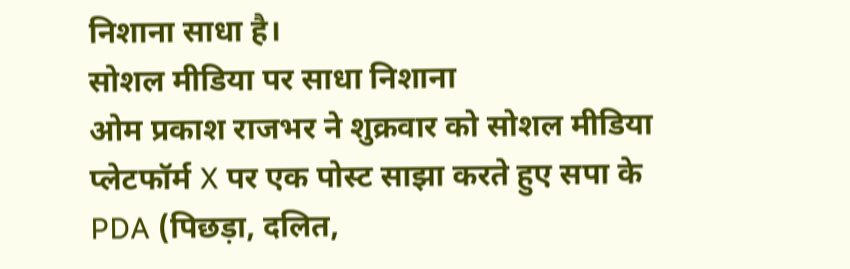निशाना साधा है।
सोशल मीडिया पर साधा निशाना
ओम प्रकाश राजभर ने शुक्रवार को सोशल मीडिया प्लेटफॉर्म X पर एक पोस्ट साझा करते हुए सपा के PDA (पिछड़ा, दलित,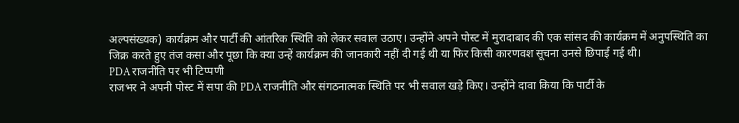अल्पसंख्यक) कार्यक्रम और पार्टी की आंतरिक स्थिति को लेकर सवाल उठाए। उन्होंने अपने पोस्ट में मुरादाबाद की एक सांसद की कार्यक्रम में अनुपस्थिति का जिक्र करते हुए तंज कसा और पूछा कि क्या उन्हें कार्यक्रम की जानकारी नहीं दी गई थी या फिर किसी कारणवश सूचना उनसे छिपाई गई थी।
PDA राजनीति पर भी टिप्पणी
राजभर ने अपनी पोस्ट में सपा की PDA राजनीति और संगठनात्मक स्थिति पर भी सवाल खड़े किए। उन्होंने दावा किया कि पार्टी के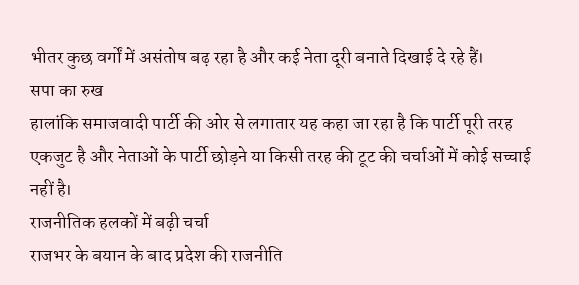भीतर कुछ वर्गों में असंतोष बढ़ रहा है और कई नेता दूरी बनाते दिखाई दे रहे हैं।
सपा का रुख
हालांकि समाजवादी पार्टी की ओर से लगातार यह कहा जा रहा है कि पार्टी पूरी तरह एकजुट है और नेताओं के पार्टी छोड़ने या किसी तरह की टूट की चर्चाओं में कोई सच्चाई नहीं है।
राजनीतिक हलकों में बढ़ी चर्चा
राजभर के बयान के बाद प्रदेश की राजनीति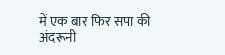में एक बार फिर सपा की अंदरूनी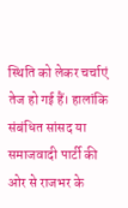स्थिति को लेकर चर्चाएं तेज हो गई हैं। हालांकि संबंधित सांसद या समाजवादी पार्टी की ओर से राजभर के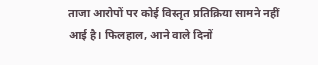ताजा आरोपों पर कोई विस्तृत प्रतिक्रिया सामने नहीं आई है। फिलहाल, आने वाले दिनों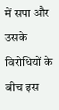में सपा और उसके विरोधियों के बीच इस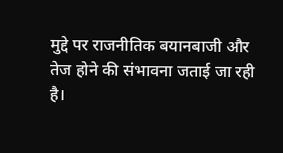मुद्दे पर राजनीतिक बयानबाजी और तेज होने की संभावना जताई जा रही है।